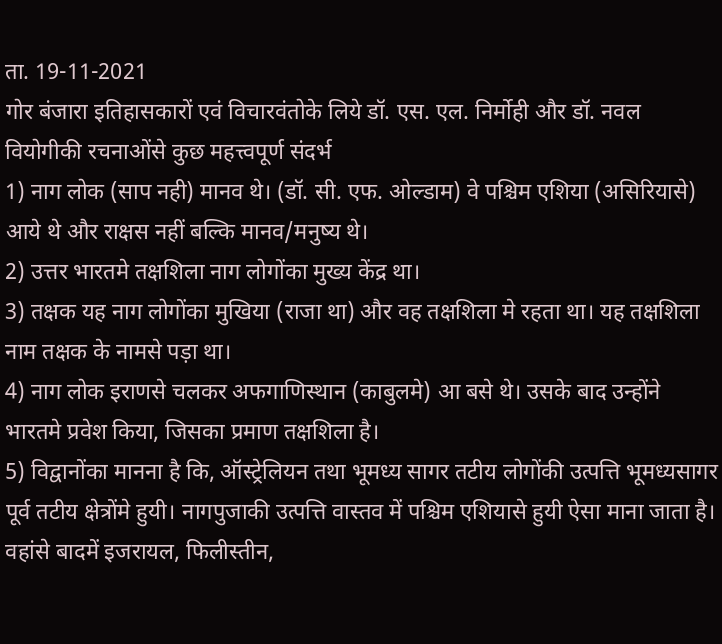ता. 19-11-2021
गोर बंजारा इतिहासकारों एवं विचारवंतोके लिये डॉ. एस. एल. निर्मोही और डॉ. नवल वियोगीकी रचनाओंसे कुछ महत्त्वपूर्ण संदर्भ
1) नाग लोक (साप नही) मानव थे। (डॉ. सी. एफ. ओल्डाम) वे पश्चिम एशिया (असिरियासे) आये थे और राक्षस नहीं बल्कि मानव/मनुष्य थे।
2) उत्तर भारतमे तक्षशिला नाग लोगोंका मुख्य केंद्र था।
3) तक्षक यह नाग लोगोंका मुखिया (राजा था) और वह तक्षशिला मे रहता था। यह तक्षशिला नाम तक्षक के नामसे पड़ा था।
4) नाग लोक इराणसे चलकर अफगाणिस्थान (काबुलमे) आ बसे थे। उसके बाद उन्होंने भारतमे प्रवेश किया, जिसका प्रमाण तक्षशिला है।
5) विद्वानोंका मानना है कि, ऑस्ट्रेलियन तथा भूमध्य सागर तटीय लोगोंकी उत्पत्ति भूमध्यसागर पूर्व तटीय क्षेत्रोंमे हुयी। नागपुजाकी उत्पत्ति वास्तव में पश्चिम एशियासे हुयी ऐसा माना जाता है। वहांसे बादमें इजरायल, फिलीस्तीन,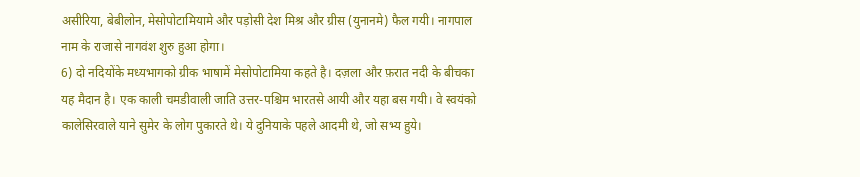असीरिया, बेबीलोन, मेसोपोटामियामे और पड़ोसी देश मिश्र और ग्रीस (युनानमे) फैल गयी। नागपाल नाम के राजासे नागवंश शुरु हुआ होगा।
6) दो नदियोंके मध्यभागको ग्रीक भाषामें मेसोपोटामिया कहते है। दज़ला और फ़रात नदी के बीचका यह मैदान है। एक काली चमडीवाली जाति उत्तर-पश्चिम भारतसे आयी और यहा बस गयी। वे स्वयंको कालेसिरवाले याने सुमेर के लोग पुकारते थे। ये दुनियाके पहले आदमी थे, जो सभ्य हुये।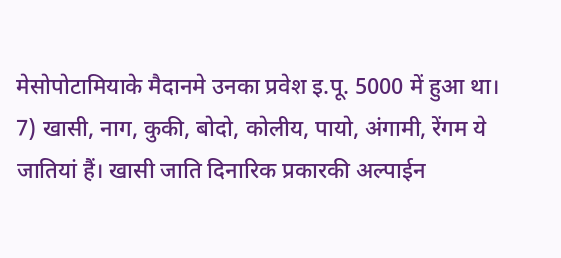मेसोपोटामियाके मैदानमे उनका प्रवेश इ.पू. 5000 में हुआ था।
7) खासी, नाग, कुकी, बोदो, कोलीय, पायो, अंगामी, रेंगम ये जातियां हैं। खासी जाति दिनारिक प्रकारकी अल्पाईन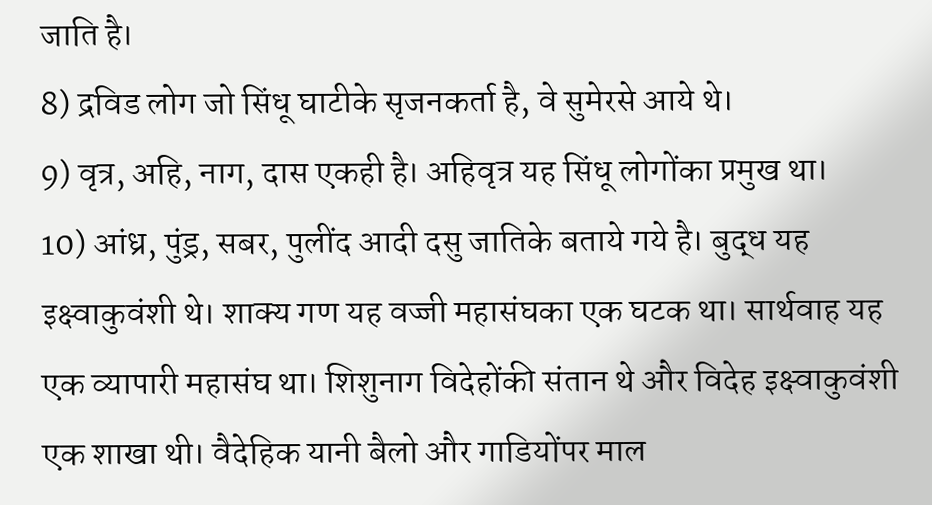जाति है।
8) द्रविड लोग जो सिंधू घाटीके सृजनकर्ता है, वे सुमेरसे आये थे।
9) वृत्र, अहि, नाग, दास एकही है। अहिवृत्र यह सिंधू लोगोंका प्रमुख था।
10) आंध्र, पुंड्र, सबर, पुलींद आदी दसु जातिके बताये गये है। बुद्ध यह इक्ष्वाकुवंशी थे। शाक्य गण यह वज्जी महासंघका एक घटक था। सार्थवाह यह एक व्यापारी महासंघ था। शिशुनाग विदेहोंकी संतान थे और विदेह इक्ष्वाकुवंशी एक शाखा थी। वैदेहिक यानी बैलो और गाडियोंपर माल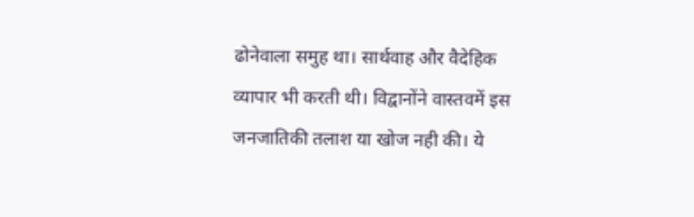ढोनेवाला समुह था। सार्थवाह और वैदेहिक व्यापार भी करती थी। विद्वानोंने वास्तवमें इस जनजातिकी तलाश या खोज नही की। ये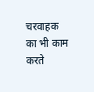चरवाहक का भी काम करते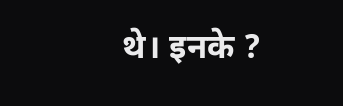थे। इनके ?